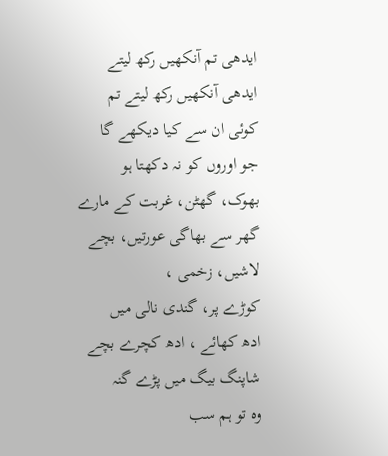ایدھی تم آنکھیں رکھ لیتے
ایدھی آنکھیں رکھ لیتے تم
کوئی ان سے کیا دیکھے گا
جو اوروں کو نہ دکھتا ہو
بھوک، گھٹن، غربت کے مارے
گھر سے بھاگی عورتیں، بچے
لاشیں، زخمی ،
کوڑے پر، گندی نالی میں
ادھ کھائے ، ادھ کچرے بچے
شاپنگ بیگ میں پڑے گنہ
وہ تو ہم سب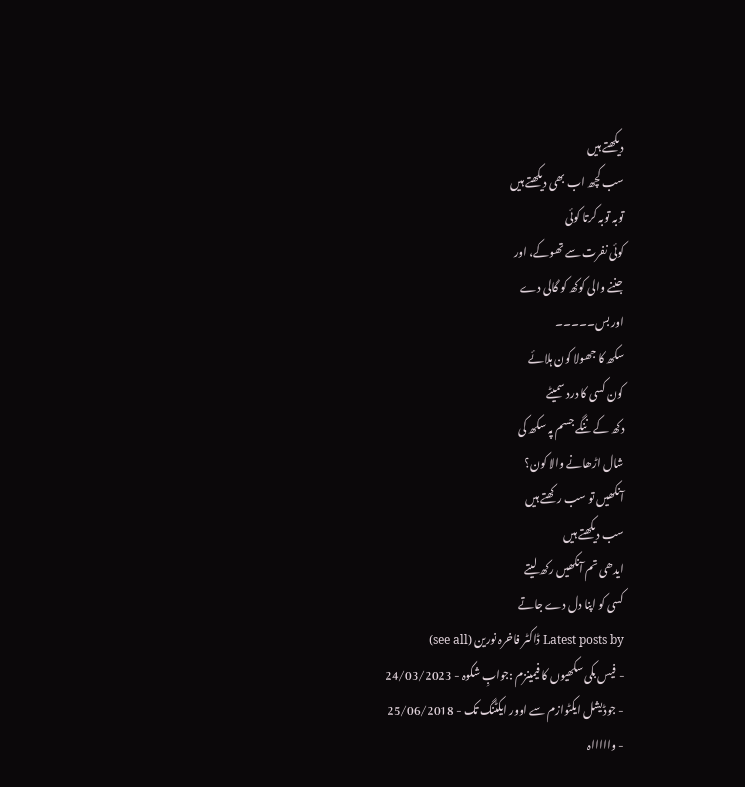دیکھتے ہیں
سب کچھ اب بھی دیکھتے ہیں
توبہ توبہ کرتا کوئی
کوئی نفرت سے تھوکے، اور
جننے والی کوکھ کو گالی دے
اور بس۔۔۔۔۔
سکھ کا جھولا کون ہلائے
کون کسی کا درد سمیٹے
دکھ کے ننگے جسم پہ سکھ کی
شال اڑھانے والا کون؟
آنکھیں تو سب رکھتے ہیں
سب دیکھتے ہیں
ایدھی تم آنکھیں رکھ لیتے
کسی کو اپنا دل دے جاتے
Latest posts by ڈاکٹر فاخرہ نورین (see all)
- فیس بکی سکھیوں کا فیمینزم :جوابِ شکوہ - 24/03/2023
- جوڈیشل ایکٹوازم سے اوور ایکٹنگ تک - 25/06/2018
- واااااہ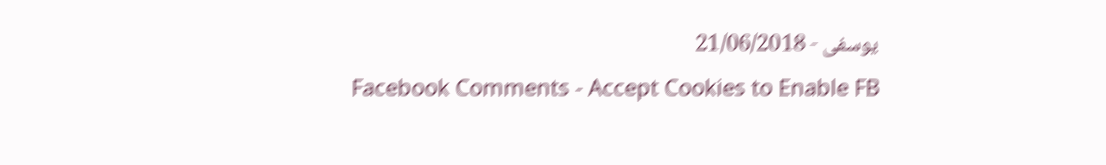یوسفی - 21/06/2018
Facebook Comments - Accept Cookies to Enable FB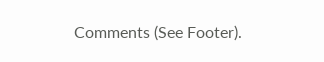Comments (See Footer).